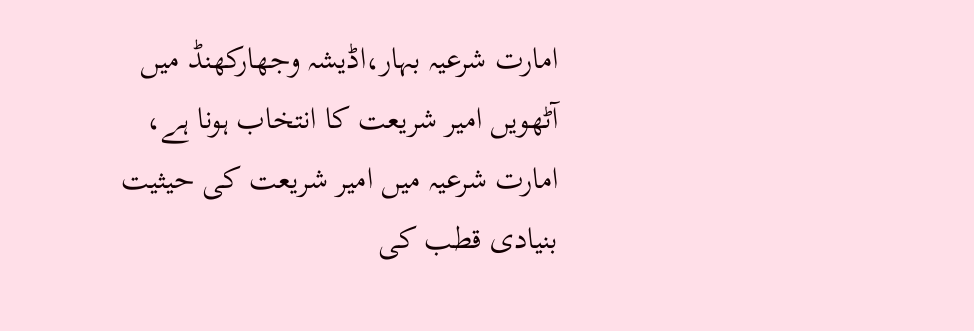امارت شرعيہ بہار،اڈيشہ وجھاركھنڈ ميں آٹھويں امير شريعت كا انتخاب ہونا ہے، امارت شرعيہ ميں امير شريعت كی حيثيت بنيادی قطب كی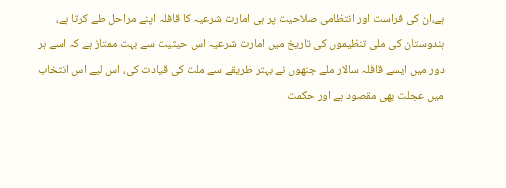ہے،ان كی فراست اور انتظامی صلاحيت پر ہی امارت شرعيہ كا قافلہ اپنے مراحل طے كرتا ہے، ہندوستان كی ملی تنظيموں كی تاريخ ميں امارت شرعيہ اس حيثيت سے بہت ممتاز ہے كہ اسے ہر دور ميں ايسے قافلہ سالار ملے جنھوں نے بہتر طريقے سے ملت كی قيادت كی، اس ليے اس انتخاب ميں عجلت بھی مقصود ہے اور حكمت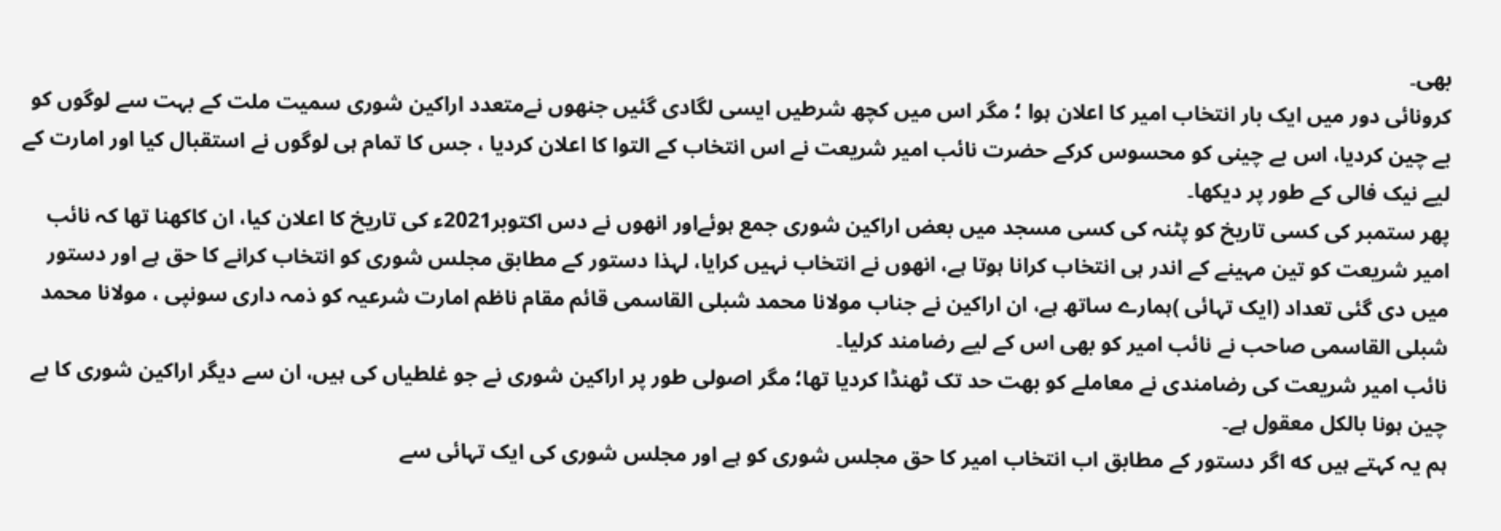بھی۔
كرونائی دور ميں ايک بار انتخاب امير كا اعلان ہوا ؛ مگر اس ميں كچھ شرطيں ايسی لگادی گئيں جنھوں نےمتعدد اراكين شوری سميت ملت كے بہت سے لوگوں كو بے چين كرديا، اس بے چينی كو محسوس كركے حضرت نائب امير شريعت نے اس انتخاب كے التوا كا اعلان كرديا ، جس كا تمام ہی لوگوں نے استقبال كيا اور امارت كے ليے نيک فالی كے طور پر ديكھا۔
پھر ستمبر كی كسی تاريخ كو پٹنہ كی كسی مسجد ميں بعض اراكين شوری جمع ہوئےاور انهوں نے دس اكتوبر2021ء كی تاريخ كا اعلان كيا، ان كاكهنا تھا كہ نائب امير شريعت كو تين مہينے كے اندر ہی انتخاب كرانا ہوتا ہے، انهوں نے انتخاب نہيں كرايا، لہذا دستور كے مطابق مجلس شوری كو انتخاب كرانے كا حق ہے اور دستور ميں دی گئی تعداد (ايک تہائی )ہمارے ساتھ ہے، ان اراكين نے جناب مولانا محمد شبلی القاسمی قائم مقام ناظم امارت شرعيہ كو ذمہ داری سونپی ، مولانا محمد شبلی القاسمی صاحب نے نائب امير كو بھی اس كے ليے رضامند كرليا۔
نائب امير شريعت كی رضامندی نے معاملے كو بهت حد تک ٹھنڈا كرديا تھا؛ مگر اصولی طور پر اراكين شوری نے جو غلطياں كی ہيں، ان سے ديگر اراكين شوری كا بے چين ہونا بالكل معقول ہے۔
ہم يہ كہتے ہيں كه اگر دستور كے مطابق اب انتخاب امير كا حق مجلس شوری كو ہے اور مجلس شوری كی ايک تہائی سے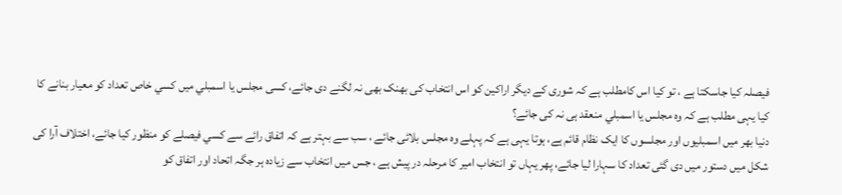فيصلہ كيا جاسكتا ہے ، تو كيا اس كامطلب ہے كہ شوری كے ديگر اراكين كو اس انتخاب كی بھنک بھی نہ لگنے دی جائے، كسی مجلس يا اسمبلي ميں كسي خاص تعداد كو معيار بنانے كا كيا یہی مطلب ہے كہ وه مجلس يا اسمبلي منعقد ہی نہ كی جائے؟
دنيا بھر ميں اسمبليوں اور مجلسوں كا ايک نظام قائم ہے، ہوتا يہی ہے كہ پہلے وه مجلس بلائی جائے ، سب سے بہتر ہے كہ اتفاق رائے سے كسي فيصلے كو منظور كيا جائے، اختلاف آرا كی شكل ميں دستور ميں دی گئی تعداد كا سہارا ليا جائے، پھر يہاں تو انتخاب امير كا مرحلہ در پيش ہے ، جس ميں انتخاب سے زياده ہر جگہ اتحاد اور اتفاق كو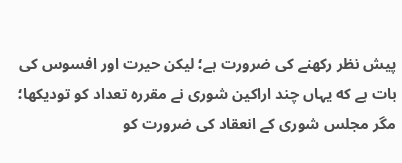پيش نظر ركھنے كی ضرورت ہے؛ ليكن حيرت اور افسوس كی بات ہے كه يہاں چند اراكين شوری نے مقرره تعداد كو توديكھا؛ مگر مجلس شوری كے انعقاد كی ضرورت كو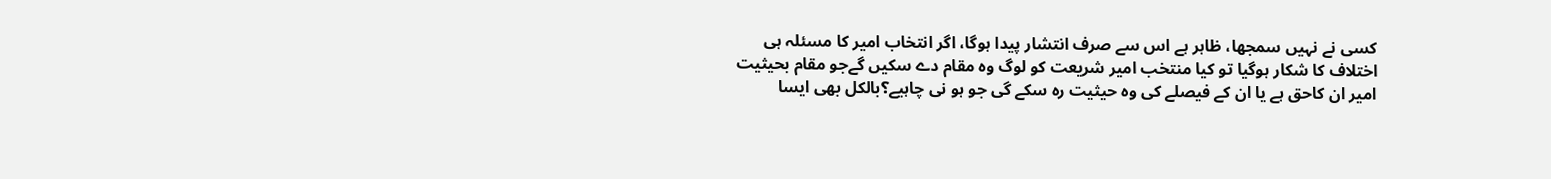كسی نے نہیں سمجھا، ظاہر ہے اس سے صرف انتشار پيدا ہوگا، اگر انتخاب امير كا مسئلہ ہی اختلاف كا شكار ہوگيا تو كيا منتخب امير شريعت كو لوگ وه مقام دے سكيں گےجو مقام بحيثيت امير ان كاحق ہے يا ان كے فيصلے كی وه حيثيت ره سكے گی جو ہو نی چاہيے؟بالكل بھی ايسا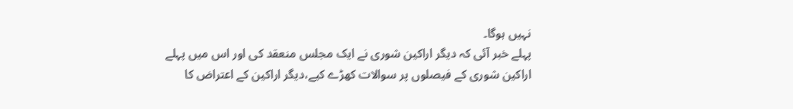نہيں ہوگا۔
پہلے خبر آئی كہ ديگر اراكين شوری نے ايک مجلس منعقد كی اور اس ميں پہلے اراكين شوری كے فيصلوں پر سوالات كھڑے كيے،ديگر اراكين كے اعتراض كا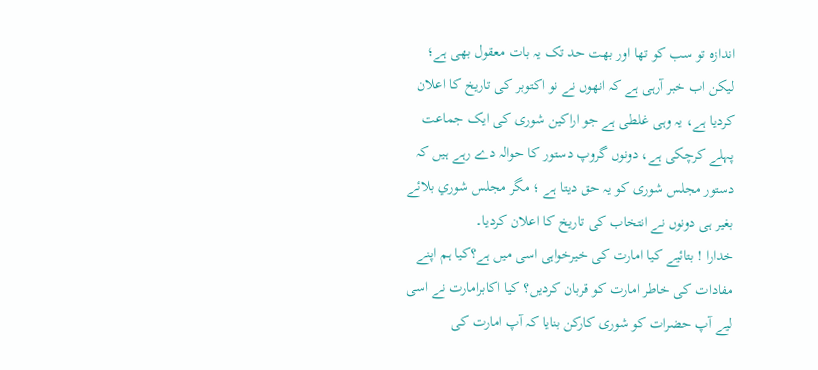اندازه تو سب كو تھا اور بهت حد تک يہ بات معقول بھی ہے؛ ليكن اب خبر آرہی ہے كہ انهوں نے نو اكتوبر كی تاريخ كا اعلان كرديا ہے، يہ وہی غلطی ہے جو اراكين شوری كی ايک جماعت پہلے كرچكی ہے، دونوں گروپ دستور كا حوالہ دے رہے ہیں كہ دستور مجلس شوری كو يہ حق ديتا ہے ؛ مگر مجلس شوري بلائے بغير ہی دونوں نے انتخاب كی تاريخ كا اعلان كرديا۔
خدارا ! بتائيے كيا امارت كی خيرخواہی اسی ميں ہے؟كيا ہم اپنے مفادات كی خاطر امارت كو قربان كرديں؟ كيا اكابرامارت نے اسی ليے آپ حضرات كو شوری كاركن بنايا كہ آپ امارت كی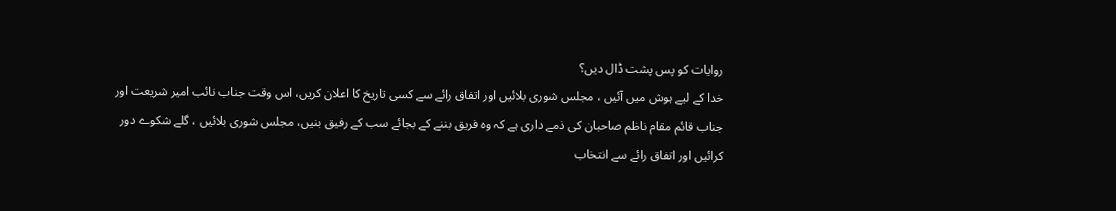روايات كو پس پشت ڈال ديں؟
خدا كے ليے ہوش ميں آئيں ، مجلس شوری بلائيں اور اتفاق رائے سے كسی تاريخ كا اعلان كريں، اس وقت جناب نائب امير شريعت اور جناب قائم مقام ناظم صاحبان كی ذمے داری ہے كہ وه فريق بننے كے بجائے سب كے رفيق بنيں، مجلس شوری بلائيں ، گلے شكوے دور كرائيں اور اتفاق رائے سے انتخاب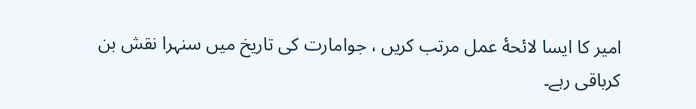امير كا ايسا لائحهٔ عمل مرتب كريں ، جوامارت كی تاريخ ميں سنہرا نقش بن كرباقی رہے۔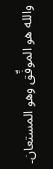والله هو الموفِّق وهو المستعان۔